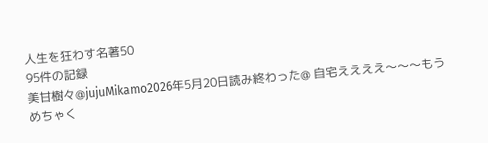人生を狂わす名著50
95件の記録
美甘樹々@jujuMikamo2026年5月20日読み終わった@ 自宅ええええ〜〜〜もうめちゃく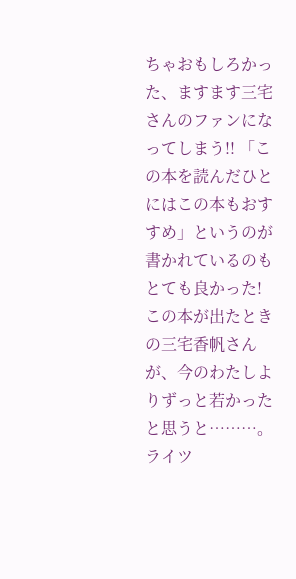ちゃおもしろかった、ますます三宅さんのファンになってしまう!! 「この本を読んだひとにはこの本もおすすめ」というのが書かれているのもとても良かった! この本が出たときの三宅香帆さんが、今のわたしよりずっと若かったと思うと………。
ライツ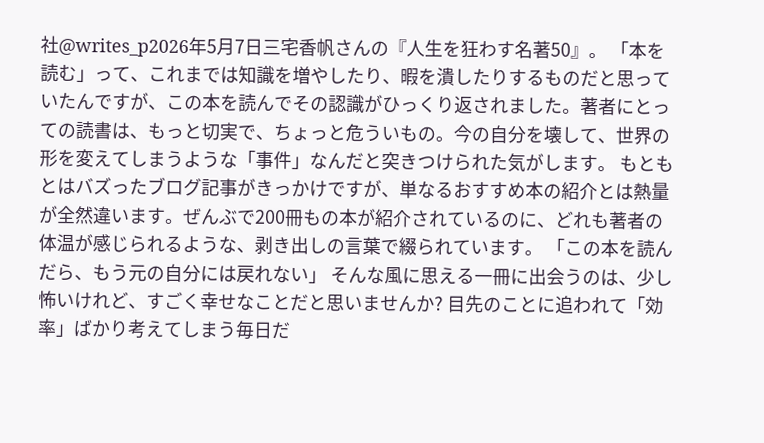社@writes_p2026年5月7日三宅香帆さんの『人生を狂わす名著50』。 「本を読む」って、これまでは知識を増やしたり、暇を潰したりするものだと思っていたんですが、この本を読んでその認識がひっくり返されました。著者にとっての読書は、もっと切実で、ちょっと危ういもの。今の自分を壊して、世界の形を変えてしまうような「事件」なんだと突きつけられた気がします。 もともとはバズったブログ記事がきっかけですが、単なるおすすめ本の紹介とは熱量が全然違います。ぜんぶで200冊もの本が紹介されているのに、どれも著者の体温が感じられるような、剥き出しの言葉で綴られています。 「この本を読んだら、もう元の自分には戻れない」 そんな風に思える一冊に出会うのは、少し怖いけれど、すごく幸せなことだと思いませんか? 目先のことに追われて「効率」ばかり考えてしまう毎日だ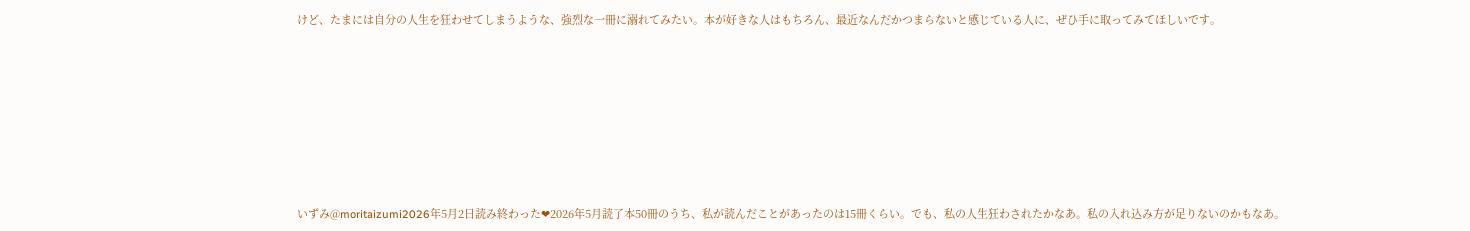けど、たまには自分の人生を狂わせてしまうような、強烈な一冊に溺れてみたい。本が好きな人はもちろん、最近なんだかつまらないと感じている人に、ぜひ手に取ってみてほしいです。








いずみ@moritaizumi2026年5月2日読み終わった❤2026年5月読了本50冊のうち、私が読んだことがあったのは15冊くらい。でも、私の人生狂わされたかなあ。私の入れ込み方が足りないのかもなあ。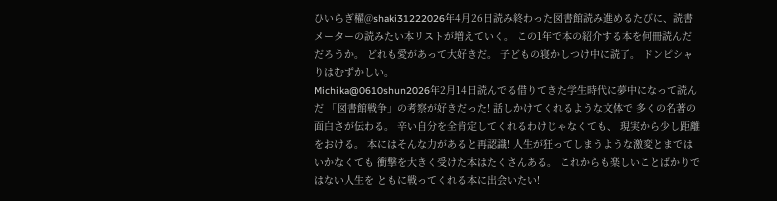ひいらぎ櫂@shaki31222026年4月26日読み終わった図書館読み進めるたびに、読書メーターの読みたい本リストが増えていく。 この1年で本の紹介する本を何冊読んだだろうか。 どれも愛があって大好きだ。 子どもの寝かしつけ中に読了。 ドンピシャりはむずかしい。
Michika@0610shun2026年2月14日読んでる借りてきた学生時代に夢中になって読んだ 「図書館戦争」の考察が好きだった! 話しかけてくれるような文体で 多くの名著の面白さが伝わる。 辛い自分を全肯定してくれるわけじゃなくても、 現実から少し距離をおける。 本にはそんな力があると再認識! 人生が狂ってしまうような激変とまではいかなくても 衝撃を大きく受けた本はたくさんある。 これからも楽しいことばかりではない人生を ともに戦ってくれる本に出会いたい!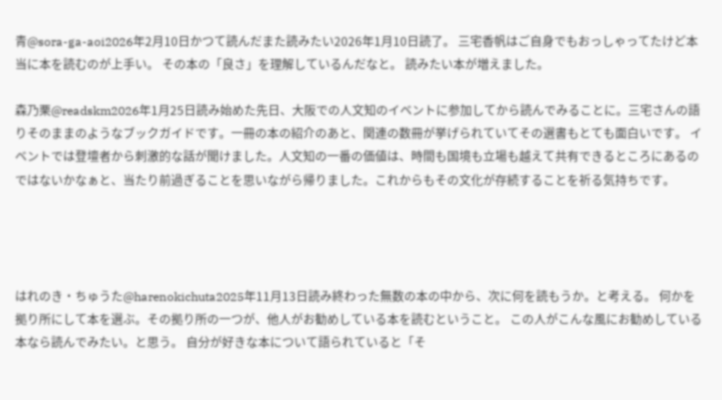青@sora-ga-aoi2026年2月10日かつて読んだまた読みたい2026年1月10日読了。 三宅香帆はご自身でもおっしゃってたけど本当に本を読むのが上手い。 その本の「良さ」を理解しているんだなと。 読みたい本が増えました。

森乃栗@readskm2026年1月25日読み始めた先日、大阪での人文知のイベントに参加してから読んでみることに。三宅さんの語りそのままのようなブックガイドです。一冊の本の紹介のあと、関連の数冊が挙げられていてその選書もとても面白いです。 イベントでは登壇者から刺激的な話が聞けました。人文知の一番の価値は、時間も国境も立場も越えて共有できるところにあるのではないかなぁと、当たり前過ぎることを思いながら帰りました。これからもその文化が存続することを祈る気持ちです。




はれのき・ちゅうた@harenokichuta2025年11月13日読み終わった無数の本の中から、次に何を読もうか。と考える。 何かを拠り所にして本を選ぶ。その拠り所の一つが、他人がお勧めしている本を読むということ。 この人がこんな風にお勧めしている本なら読んでみたい。と思う。 自分が好きな本について語られていると「そ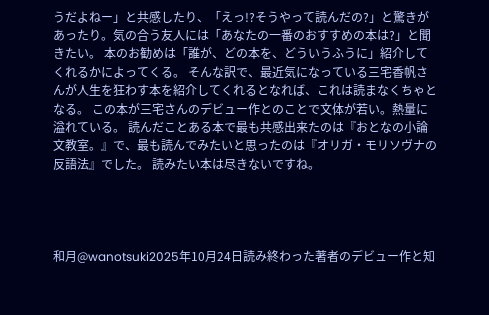うだよねー」と共感したり、「えっ!?そうやって読んだの?」と驚きがあったり。気の合う友人には「あなたの一番のおすすめの本は?」と聞きたい。 本のお勧めは「誰が、どの本を、どういうふうに」紹介してくれるかによってくる。 そんな訳で、最近気になっている三宅香帆さんが人生を狂わす本を紹介してくれるとなれば、これは読まなくちゃとなる。 この本が三宅さんのデビュー作とのことで文体が若い。熱量に溢れている。 読んだことある本で最も共感出来たのは『おとなの小論文教室。』で、最も読んでみたいと思ったのは『オリガ・モリソヴナの反語法』でした。 読みたい本は尽きないですね。




和月@wanotsuki2025年10月24日読み終わった著者のデビュー作と知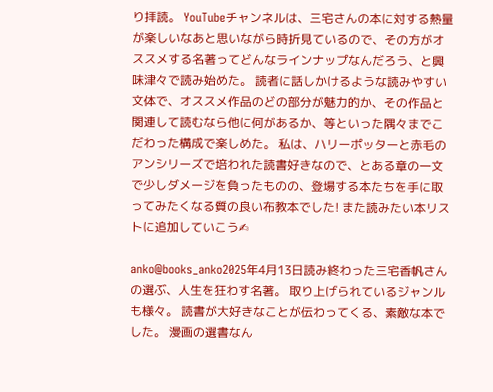り拝読。 YouTubeチャンネルは、三宅さんの本に対する熱量が楽しいなあと思いながら時折見ているので、その方がオススメする名著ってどんなラインナップなんだろう、と興味津々で読み始めた。 読者に話しかけるような読みやすい文体で、オススメ作品のどの部分が魅力的か、その作品と関連して読むなら他に何があるか、等といった隅々までこだわった構成で楽しめた。 私は、ハリーポッターと赤毛のアンシリーズで培われた読書好きなので、とある章の一文で少しダメージを負ったものの、登場する本たちを手に取ってみたくなる質の良い布教本でした! また読みたい本リストに追加していこう✍

anko@books_anko2025年4月13日読み終わった三宅香帆さんの選ぶ、人生を狂わす名著。 取り上げられているジャンルも様々。 読書が大好きなことが伝わってくる、素敵な本でした。 漫画の選書なん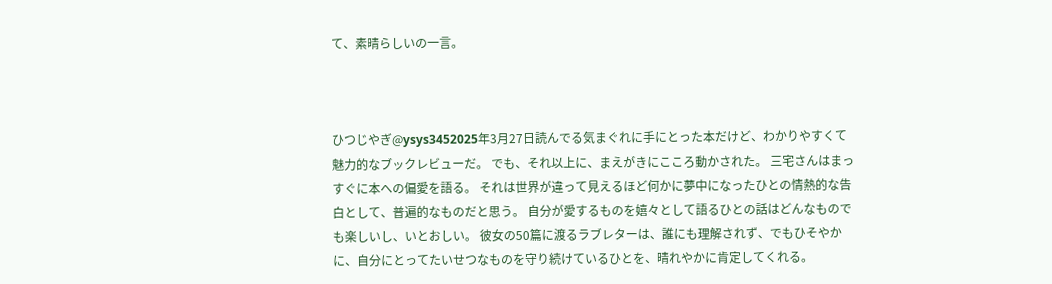て、素晴らしいの一言。



ひつじやぎ@ysys3452025年3月27日読んでる気まぐれに手にとった本だけど、わかりやすくて魅力的なブックレビューだ。 でも、それ以上に、まえがきにこころ動かされた。 三宅さんはまっすぐに本への偏愛を語る。 それは世界が違って見えるほど何かに夢中になったひとの情熱的な告白として、普遍的なものだと思う。 自分が愛するものを嬉々として語るひとの話はどんなものでも楽しいし、いとおしい。 彼女の50篇に渡るラブレターは、誰にも理解されず、でもひそやかに、自分にとってたいせつなものを守り続けているひとを、晴れやかに肯定してくれる。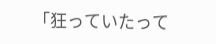「狂っていたって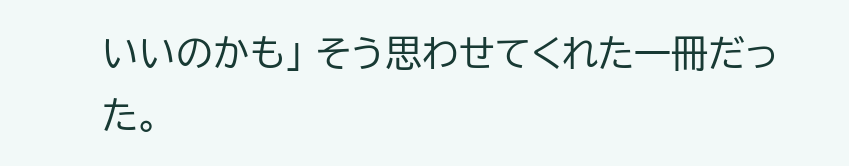いいのかも」 そう思わせてくれた一冊だった。